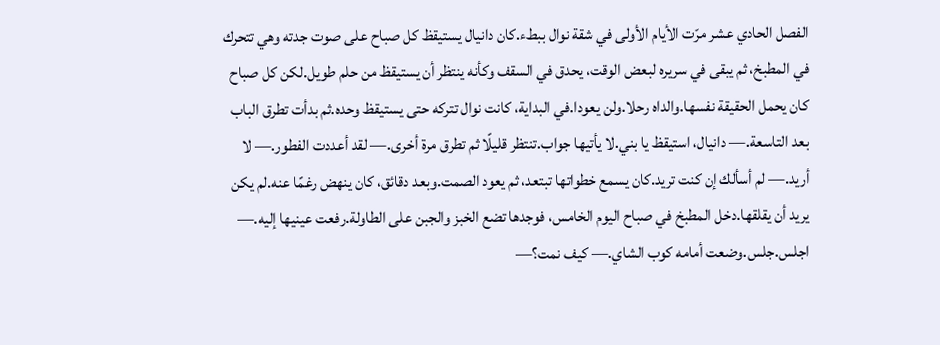الفصل الحادي عشر مرّت الأيام الأولى في شقة نوال ببطء.كان دانيال يستيقظ كل صباح على صوت جدته وهي تتحرك في المطبخ، ثم يبقى في سريره لبعض الوقت، يحدق في السقف وكأنه ينتظر أن يستيقظ من حلم طويل.لكن كل صباح كان يحمل الحقيقة نفسها.والداه رحلا.ولن يعودا.في البداية، كانت نوال تتركه حتى يستيقظ وحده.ثم بدأت تطرق الباب بعد التاسعة.— دانيال، استيقظ يا بني.لا يأتيها جواب.تنتظر قليلًا ثم تطرق مرة أخرى.— لقد أعددت الفطور.— لا أريد.— لم أسألك إن كنت تريد.كان يسمع خطواتها تبتعد، ثم يعود الصمت.وبعد دقائق، كان ينهض رغمًا عنه.لم يكن يريد أن يقلقها.دخل المطبخ في صباح اليوم الخامس، فوجدها تضع الخبز والجبن على الطاولة.رفعت عينيها إليه.— اجلس.جلس.وضعت أمامه كوب الشاي.— كيف نمت؟—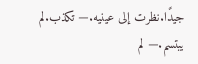جيدًا.نظرت إلى عينيه.— تكذب.لم يبتسم.— لم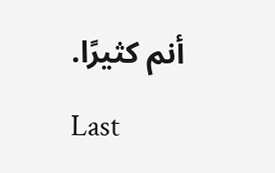أنم كثيرًا.
Last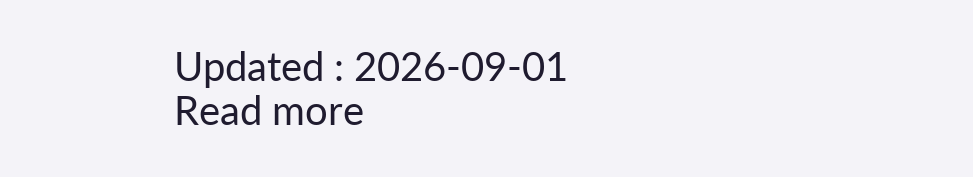Updated : 2026-09-01 Read more